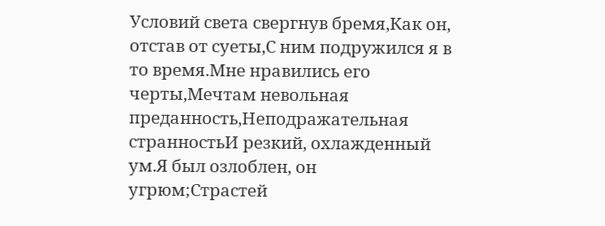Условий света свергнув бремя,Как он, отстав от суеты,С ним подружился я в то время.Мне нравились его черты,Мечтам невольная преданность,Неподражательная странностьИ резкий, охлажденный ум.Я был озлоблен, он угрюм;Страстей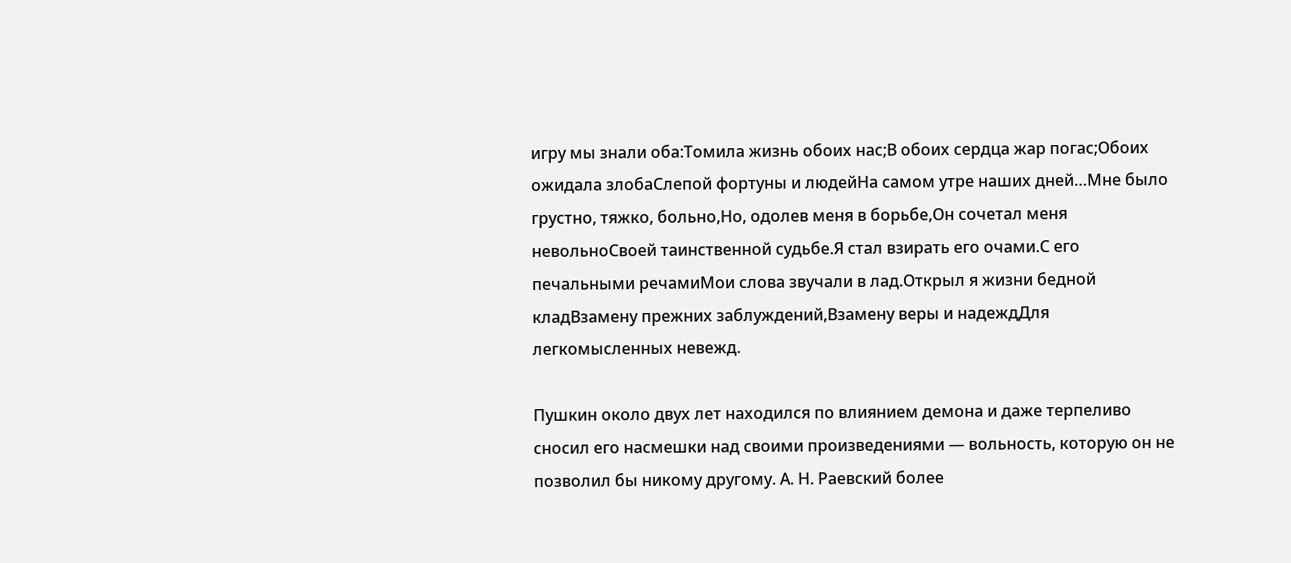игру мы знали оба:Томила жизнь обоих нас;В обоих сердца жар погас;Обоих ожидала злобаСлепой фортуны и людейНа самом утре наших дней…Мне было грустно, тяжко, больно,Но, одолев меня в борьбе,Он сочетал меня невольноСвоей таинственной судьбе.Я стал взирать его очами.С его печальными речамиМои слова звучали в лад.Открыл я жизни бедной кладВзамену прежних заблуждений,Взамену веры и надеждДля легкомысленных невежд.

Пушкин около двух лет находился по влиянием демона и даже терпеливо сносил его насмешки над своими произведениями — вольность, которую он не позволил бы никому другому. А. Н. Раевский более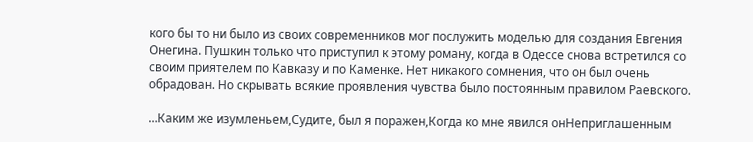кого бы то ни было из своих современников мог послужить моделью для создания Евгения Онегина. Пушкин только что приступил к этому роману, когда в Одессе снова встретился со своим приятелем по Кавказу и по Каменке. Нет никакого сомнения, что он был очень обрадован. Но скрывать всякие проявления чувства было постоянным правилом Раевского.

…Каким же изумленьем,Судите, был я поражен,Когда ко мне явился онНеприглашенным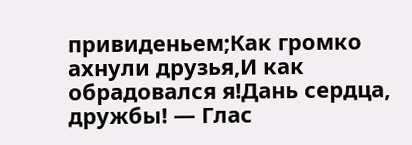привиденьем;Как громко ахнули друзья,И как обрадовался я!Дань сердца, дружбы! — Глас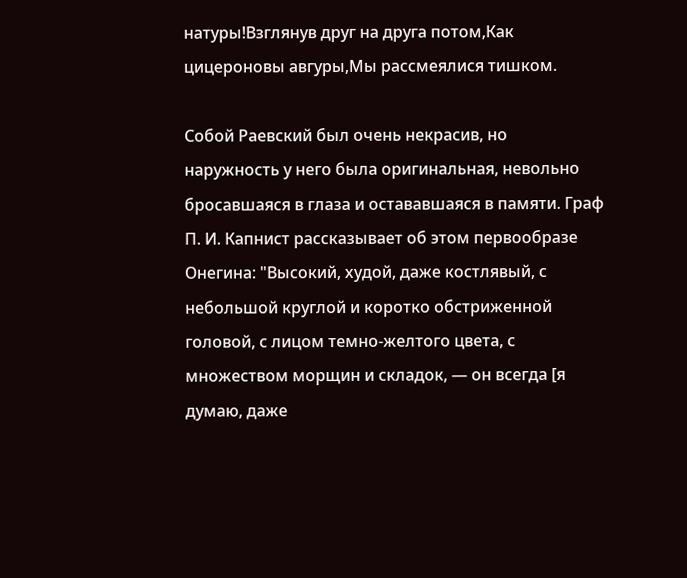натуры!Взглянув друг на друга потом,Как цицероновы авгуры,Мы рассмеялися тишком.

Собой Раевский был очень некрасив, но наружность у него была оригинальная, невольно бросавшаяся в глаза и остававшаяся в памяти. Граф П. И. Капнист рассказывает об этом первообразе Онегина: "Высокий, худой, даже костлявый, с небольшой круглой и коротко обстриженной головой, с лицом темно-желтого цвета, с множеством морщин и складок, — он всегда [я думаю, даже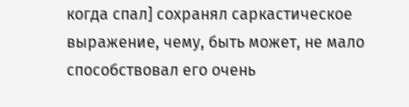когда спал] сохранял саркастическое выражение, чему, быть может, не мало способствовал его очень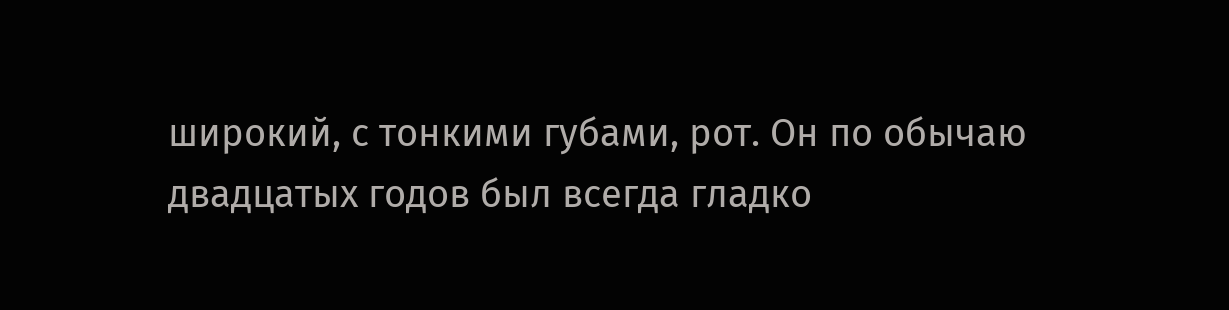широкий, с тонкими губами, рот. Он по обычаю двадцатых годов был всегда гладко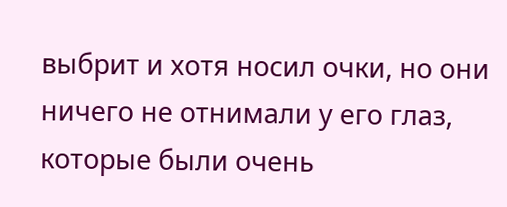выбрит и хотя носил очки, но они ничего не отнимали у его глаз, которые были очень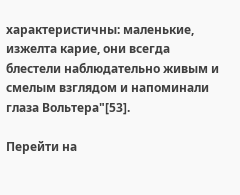характеристичны: маленькие, изжелта карие, они всегда блестели наблюдательно живым и смелым взглядом и напоминали глаза Вольтера"[53].

Перейти на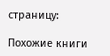страницу:

Похожие книги